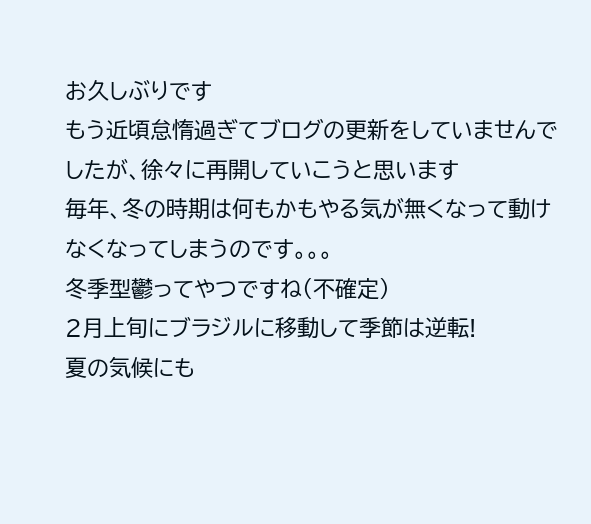お久しぶりです
もう近頃怠惰過ぎてブログの更新をしていませんでしたが、徐々に再開していこうと思います
毎年、冬の時期は何もかもやる気が無くなって動けなくなってしまうのです。。。
冬季型鬱ってやつですね(不確定)
2月上旬にブラジルに移動して季節は逆転!
夏の気候にも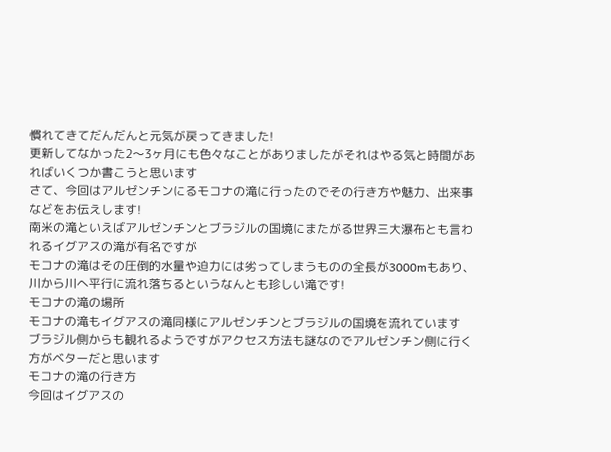慣れてきてだんだんと元気が戻ってきました!
更新してなかった2〜3ヶ月にも色々なことがありましたがそれはやる気と時間があればいくつか書こうと思います
さて、今回はアルゼンチンにるモコナの滝に行ったのでその行き方や魅力、出来事などをお伝えします!
南米の滝といえばアルゼンチンとブラジルの国境にまたがる世界三大瀑布とも言われるイグアスの滝が有名ですが
モコナの滝はその圧倒的水量や迫力には劣ってしまうものの全長が3000mもあり、川から川へ平行に流れ落ちるというなんとも珍しい滝です!
モコナの滝の場所
モコナの滝もイグアスの滝同様にアルゼンチンとブラジルの国境を流れています
ブラジル側からも観れるようですがアクセス方法も謎なのでアルゼンチン側に行く方がベターだと思います
モコナの滝の行き方
今回はイグアスの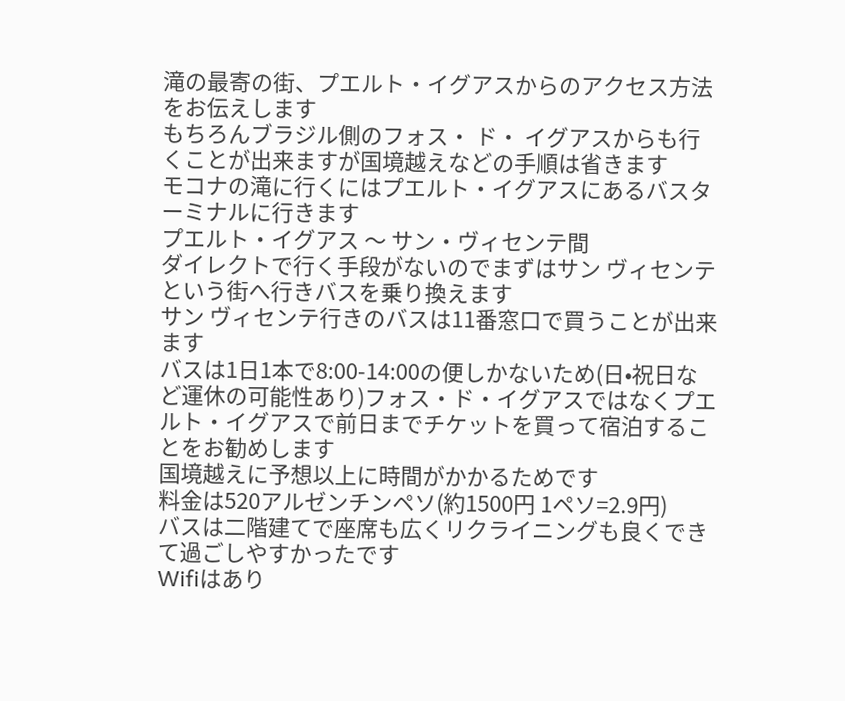滝の最寄の街、プエルト・イグアスからのアクセス方法をお伝えします
もちろんブラジル側のフォス・ ド・ イグアスからも行くことが出来ますが国境越えなどの手順は省きます
モコナの滝に行くにはプエルト・イグアスにあるバスターミナルに行きます
プエルト・イグアス 〜 サン・ヴィセンテ間
ダイレクトで行く手段がないのでまずはサン ヴィセンテという街へ行きバスを乗り換えます
サン ヴィセンテ行きのバスは11番窓口で買うことが出来ます
バスは1日1本で8:00-14:00の便しかないため(日•祝日など運休の可能性あり)フォス・ド・イグアスではなくプエルト・イグアスで前日までチケットを買って宿泊することをお勧めします
国境越えに予想以上に時間がかかるためです
料金は520アルゼンチンペソ(約1500円 1ペソ=2.9円)
バスは二階建てで座席も広くリクライニングも良くできて過ごしやすかったです
Wifiはあり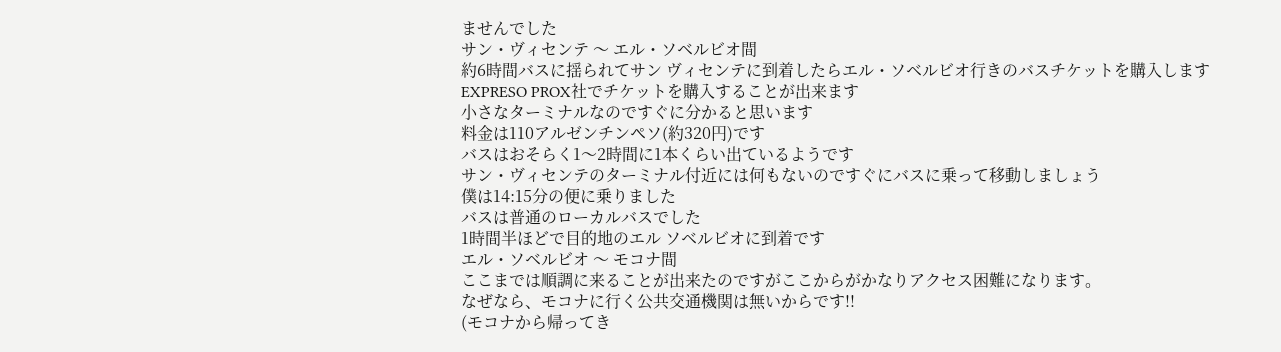ませんでした
サン・ヴィセンテ 〜 エル・ソベルビオ間
約6時間バスに揺られてサン ヴィセンテに到着したらエル・ソベルビオ行きのバスチケットを購入します
EXPRESO PROX社でチケットを購入することが出来ます
小さなターミナルなのですぐに分かると思います
料金は110アルゼンチンペソ(約320円)です
バスはおそらく1〜2時間に1本くらい出ているようです
サン・ヴィセンテのターミナル付近には何もないのですぐにバスに乗って移動しましょう
僕は14:15分の便に乗りました
バスは普通のローカルバスでした
1時間半ほどで目的地のエル ソベルビオに到着です
エル・ソベルビオ 〜 モコナ間
ここまでは順調に来ることが出来たのですがここからがかなりアクセス困難になります。
なぜなら、モコナに行く公共交通機関は無いからです!!
(モコナから帰ってき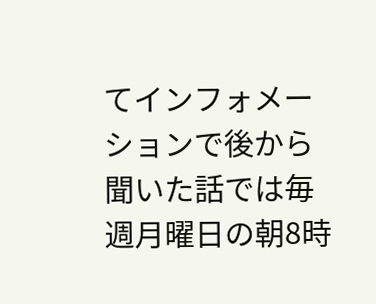てインフォメーションで後から聞いた話では毎週月曜日の朝8時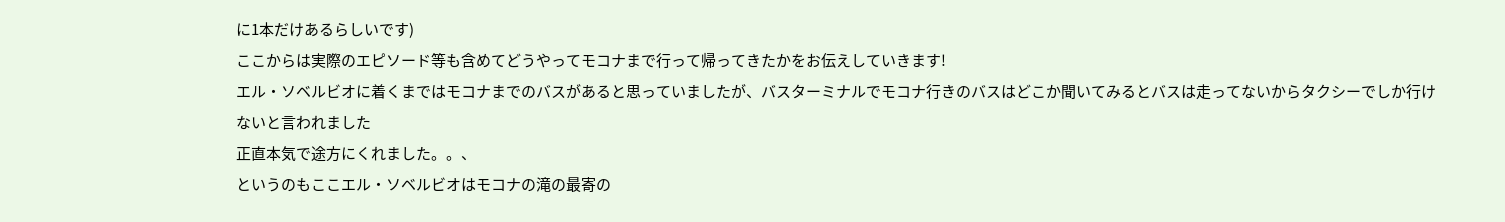に1本だけあるらしいです)
ここからは実際のエピソード等も含めてどうやってモコナまで行って帰ってきたかをお伝えしていきます!
エル・ソベルビオに着くまではモコナまでのバスがあると思っていましたが、バスターミナルでモコナ行きのバスはどこか聞いてみるとバスは走ってないからタクシーでしか行けないと言われました
正直本気で途方にくれました。。、
というのもここエル・ソベルビオはモコナの滝の最寄の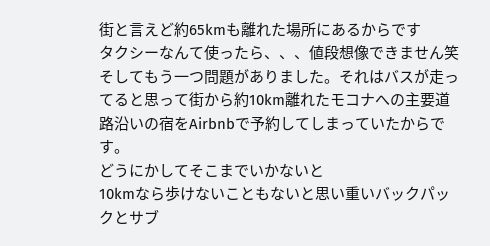街と言えど約65kmも離れた場所にあるからです
タクシーなんて使ったら、、、値段想像できません笑
そしてもう一つ問題がありました。それはバスが走ってると思って街から約10km離れたモコナへの主要道路沿いの宿をAirbnbで予約してしまっていたからです。
どうにかしてそこまでいかないと
10kmなら歩けないこともないと思い重いバックパックとサブ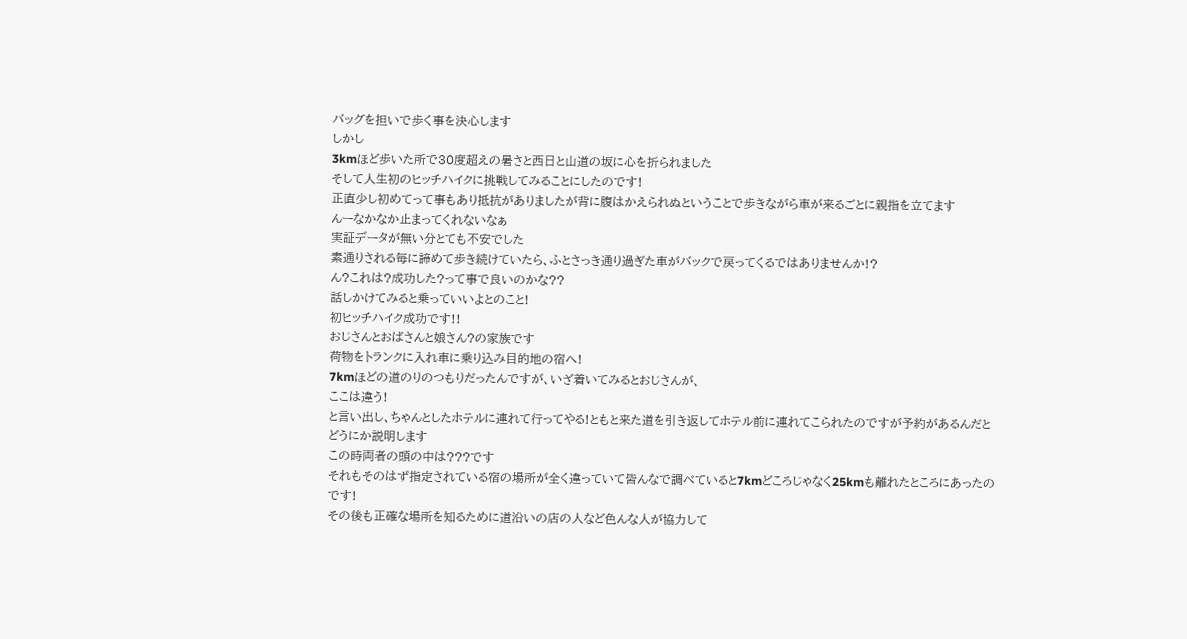バッグを担いで歩く事を決心します
しかし
3kmほど歩いた所で30度超えの暑さと西日と山道の坂に心を折られました
そして人生初のヒッチハイクに挑戦してみることにしたのです!
正直少し初めてって事もあり抵抗がありましたが背に腹はかえられぬということで歩きながら車が来るごとに親指を立てます
んーなかなか止まってくれないなぁ
実証データが無い分とても不安でした
素通りされる毎に諦めて歩き続けていたら、ふとさっき通り過ぎた車がバックで戻ってくるではありませんか!?
ん?これは?成功した?って事で良いのかな??
話しかけてみると乗っていいよとのこと!
初ヒッチハイク成功です!!
おじさんとおばさんと娘さん?の家族です
荷物をトランクに入れ車に乗り込み目的地の宿へ!
7kmほどの道のりのつもりだったんですが、いざ着いてみるとおじさんが、
ここは違う!
と言い出し、ちゃんとしたホテルに連れて行ってやる!ともと来た道を引き返してホテル前に連れてこられたのですが予約があるんだとどうにか説明します
この時両者の頭の中は???です
それもそのはず指定されている宿の場所が全く違っていて皆んなで調べていると7kmどころじゃなく25kmも離れたところにあったのです!
その後も正確な場所を知るために道沿いの店の人など色んな人が協力して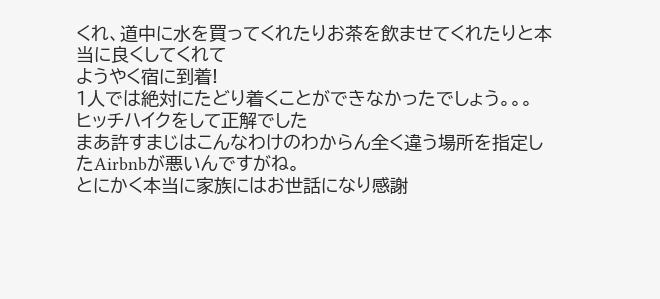くれ、道中に水を買ってくれたりお茶を飲ませてくれたりと本当に良くしてくれて
ようやく宿に到着!
1人では絶対にたどり着くことができなかったでしょう。。。
ヒッチハイクをして正解でした
まあ許すまじはこんなわけのわからん全く違う場所を指定したAirbnbが悪いんですがね。
とにかく本当に家族にはお世話になり感謝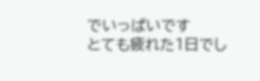でいっぱいです
とても疲れた1日でし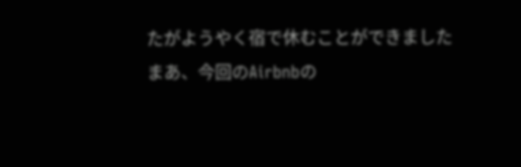たがようやく宿で休むことができました
まあ、今回のAirbnbの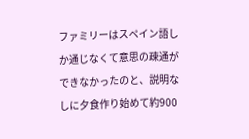ファミリーはスペイン語しか通じなくて意思の疎通ができなかったのと、説明なしに夕食作り始めて約900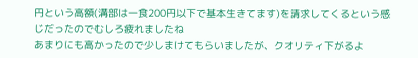円という高額(溝部は一食200円以下で基本生きてます)を請求してくるという感じだったのでむしろ疲れましたね
あまりにも高かったので少しまけてもらいましたが、クオリティ下がるよ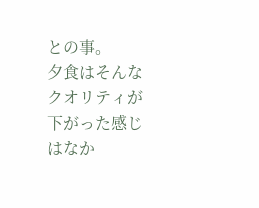との事。
夕食はそんなクオリティが下がった感じはなか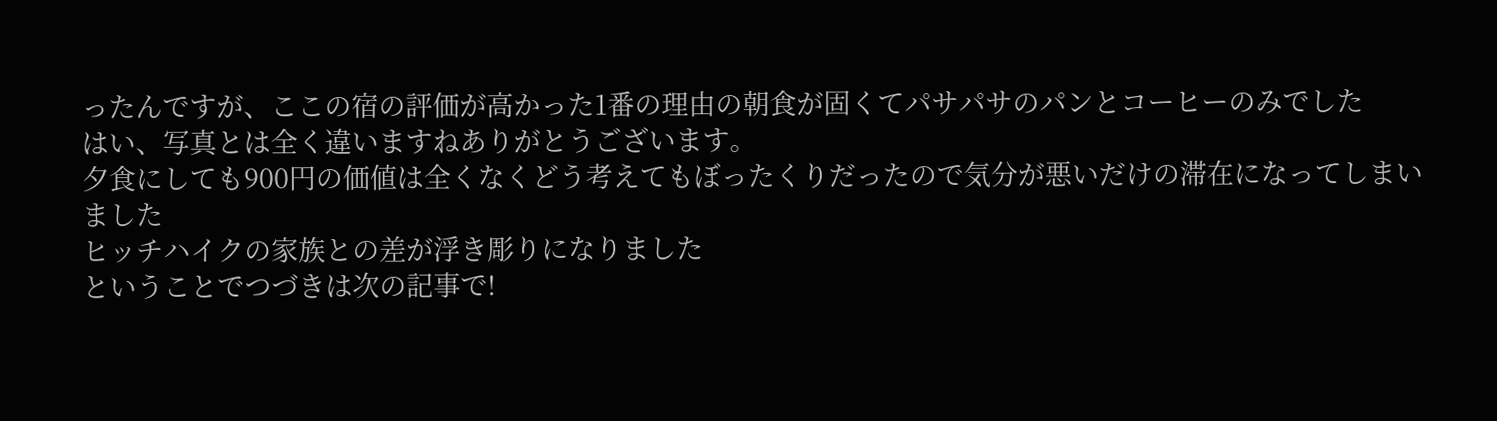ったんですが、ここの宿の評価が高かった1番の理由の朝食が固くてパサパサのパンとコーヒーのみでした
はい、写真とは全く違いますねありがとうございます。
夕食にしても900円の価値は全くなくどう考えてもぼったくりだったので気分が悪いだけの滞在になってしまいました
ヒッチハイクの家族との差が浮き彫りになりました
ということでつづきは次の記事で!